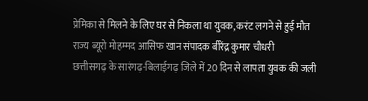प्रेमिका से मिलने के लिए घर से निकला था युवक, करंट लगने से हुई मौत
राज्य ब्यूरो मोहम्मद आसिफ खान संपादक बीरेंद्र कुमार चौधरी
छत्तीसगढ़ के सारंगढ़-बिलाईगढ़ जिले में 20 दिन से लापता युवक की जली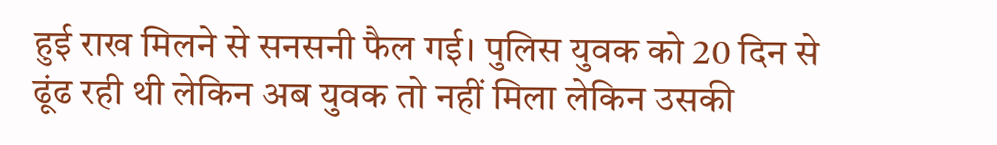हुई राख मिलने से सनसनी फैल गई। पुलिस युवक को 20 दिन से ढूंढ रही थी लेकिन अब युवक तो नहीं मिला लेकिन उसकी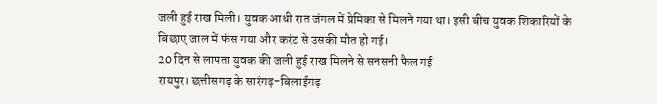जली हुई राख मिली। युवक आधी रात जंगल में प्रेमिका से मिलने गया था। इसी बीच युवक शिकारियों के बिछाए जाल में फंस गया और करंट से उसकी मौत हो गई।
20 दिन से लापता युवक की जली हुई राख मिलने से सनसनी फैल गई
रायपुर। छत्तीसगढ़ के सारंगढ़-बिलाईगढ़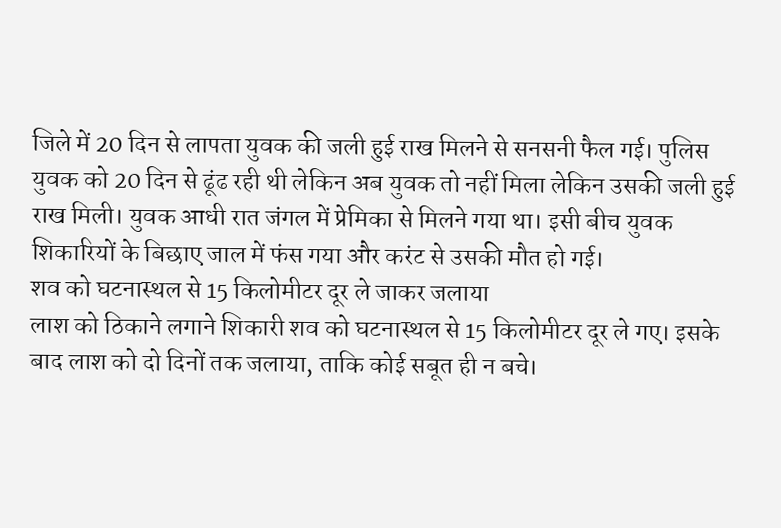जिले में 20 दिन से लापता युवक की जली हुई राख मिलने से सनसनी फैल गई। पुलिस युवक को 20 दिन से ढूंढ रही थी लेकिन अब युवक तो नहीं मिला लेकिन उसकी जली हुई राख मिली। युवक आधी रात जंगल में प्रेमिका से मिलने गया था। इसी बीच युवक शिकारियों के बिछाए जाल में फंस गया और करंट से उसकी मौत हो गई।
शव को घटनास्थल से 15 किलोमीटर दूर ले जाकर जलाया
लाश को ठिकाने लगाने शिकारी शव को घटनास्थल से 15 किलोमीटर दूर ले गए। इसके बाद लाश को दो दिनों तक जलाया, ताकि कोई सबूत ही न बचे।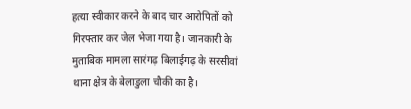हत्या स्वीकार करने के बाद चार आरोपितों को गिरफ्तार कर जेल भेजा गया है। जानकारी के मुताबिक मामला सारंगढ़ बिलाईगढ़ के सरसीवां थाना क्षेत्र के बेलाडुला चौकी का है।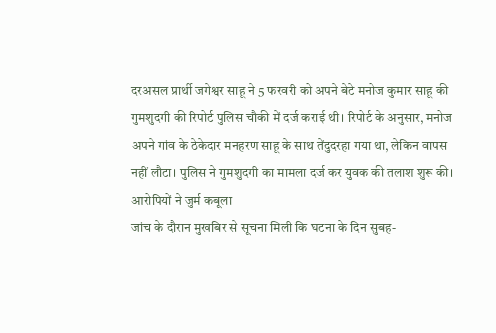दरअसल प्रार्थी जगेश्वर साहू ने 5 फरवरी को अपने बेटे मनोज कुमार साहू की गुमशुदगी की रिपोर्ट पुलिस चौकी में दर्ज कराई थी। रिपोर्ट के अनुसार, मनोज अपने गांव के ठेकेदार मनहरण साहू के साथ तेंदुदरहा गया था, लेकिन वापस नहीं लौटा। पुलिस ने गुमशुदगी का मामला दर्ज कर युवक की तलाश शुरू की।
आरोपियों ने जुर्म कबूला
जांच के दौरान मुखबिर से सूचना मिली कि घटना के दिन सुबह-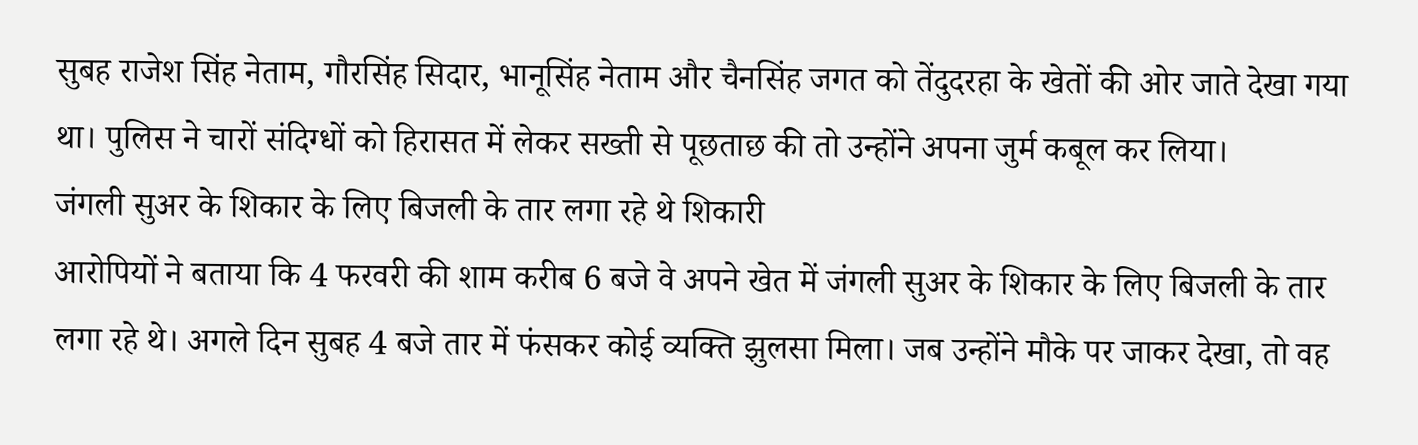सुबह राजेश सिंह नेताम, गौरसिंह सिदार, भानूसिंह नेताम और चैनसिंह जगत को तेंदुदरहा के खेतों की ओर जाते देखा गया था। पुलिस ने चारों संदिग्धों को हिरासत में लेकर सख्ती से पूछताछ की तो उन्होंने अपना जुर्म कबूल कर लिया।
जंगली सुअर के शिकार के लिए बिजली के तार लगा रहे थे शिकारी
आरोपियों ने बताया कि 4 फरवरी की शाम करीब 6 बजे वे अपने खेत में जंगली सुअर के शिकार के लिए बिजली के तार लगा रहे थे। अगले दिन सुबह 4 बजे तार में फंसकर कोई व्यक्ति झुलसा मिला। जब उन्होंने मौके पर जाकर देखा, तो वह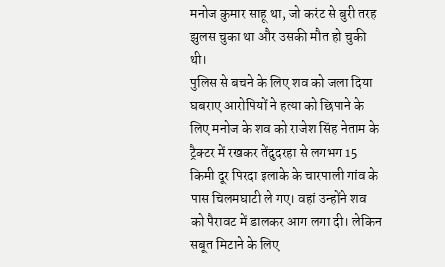मनोज कुमार साहू था, जो करंट से बुरी तरह झुलस चुका था और उसकी मौत हो चुकी थी।
पुलिस से बचने के लिए शव को जला दिया
घबराए आरोपियों ने हत्या को छिपाने के लिए मनोज के शव को राजेश सिंह नेताम के ट्रैक्टर में रखकर तेंदुदरहा से लगभग 15 किमी दूर पिरदा इलाके के चारपाली गांव के पास चिलमघाटी ले गए। वहां उन्होंने शव को पैरावट में डालकर आग लगा दी। लेकिन सबूत मिटाने के लिए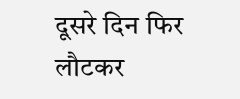दूसरे दिन फिर लौटकर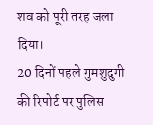शव को पूरी तरह जला दिया।
20 दिनों पहले गुमशुदुगी की रिपोर्ट पर पुलिस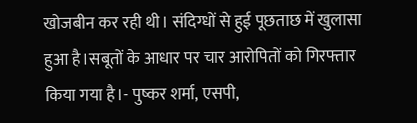खोजबीन कर रही थी। संदिग्धों से हुई पूछताछ में खुलासा हुआ है।सबूतों के आधार पर चार आरोपितों को गिरफ्तार किया गया है।- पुष्कर शर्मा, एसपी,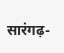सारंगढ़-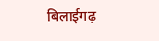बिलाईगढ़